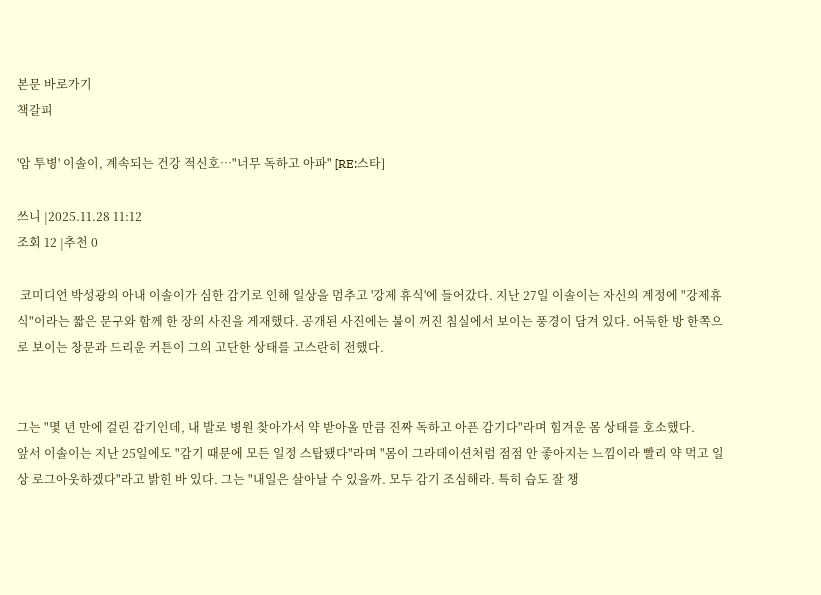본문 바로가기
책갈피

'암 투병' 이솔이, 계속되는 건강 적신호…"너무 독하고 아파" [RE:스타]

쓰니 |2025.11.28 11:12
조회 12 |추천 0

 코미디언 박성광의 아내 이솔이가 심한 감기로 인해 일상을 멈추고 '강제 휴식'에 들어갔다. 지난 27일 이솔이는 자신의 계정에 "강제휴식"이라는 짧은 문구와 함께 한 장의 사진을 게재했다. 공개된 사진에는 불이 꺼진 침실에서 보이는 풍경이 담겨 있다. 어둑한 방 한쪽으로 보이는 창문과 드리운 커튼이 그의 고단한 상태를 고스란히 전했다.


그는 "몇 년 만에 걸린 감기인데, 내 발로 병원 찾아가서 약 받아올 만큼 진짜 독하고 아픈 감기다"라며 힘겨운 몸 상태를 호소했다.
앞서 이솔이는 지난 25일에도 "감기 때문에 모든 일정 스탑됐다"라며 "몸이 그라데이션처럼 점점 안 좋아지는 느낌이라 빨리 약 먹고 일상 로그아웃하겠다"라고 밝힌 바 있다. 그는 "내일은 살아날 수 있을까. 모두 감기 조심해라. 특히 습도 잘 챙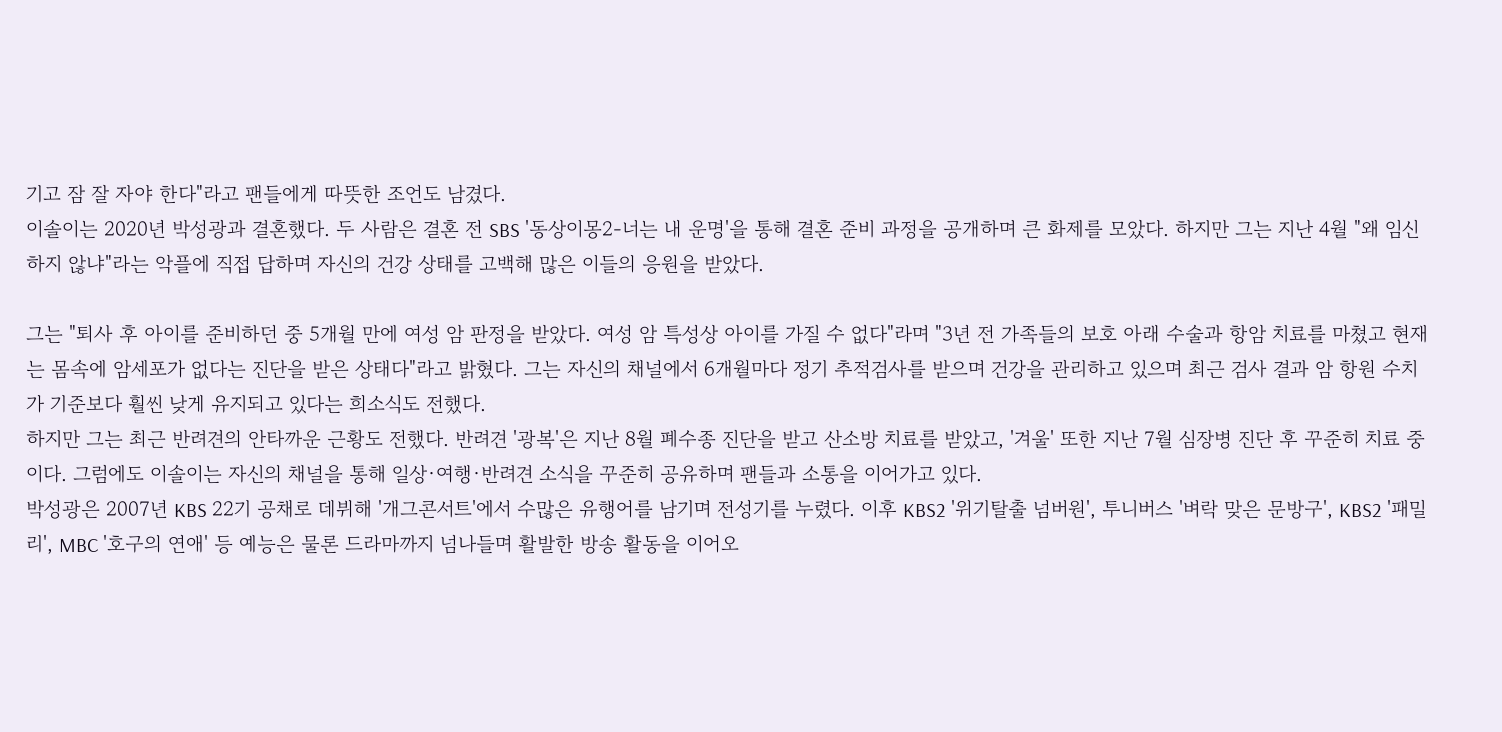기고 잠 잘 자야 한다"라고 팬들에게 따뜻한 조언도 남겼다.
이솔이는 2020년 박성광과 결혼했다. 두 사람은 결혼 전 SBS '동상이몽2-너는 내 운명'을 통해 결혼 준비 과정을 공개하며 큰 화제를 모았다. 하지만 그는 지난 4월 "왜 임신하지 않냐"라는 악플에 직접 답하며 자신의 건강 상태를 고백해 많은 이들의 응원을 받았다.

그는 "퇴사 후 아이를 준비하던 중 5개월 만에 여성 암 판정을 받았다. 여성 암 특성상 아이를 가질 수 없다"라며 "3년 전 가족들의 보호 아래 수술과 항암 치료를 마쳤고 현재는 몸속에 암세포가 없다는 진단을 받은 상태다"라고 밝혔다. 그는 자신의 채널에서 6개월마다 정기 추적검사를 받으며 건강을 관리하고 있으며 최근 검사 결과 암 항원 수치가 기준보다 훨씬 낮게 유지되고 있다는 희소식도 전했다.
하지만 그는 최근 반려견의 안타까운 근황도 전했다. 반려견 '광복'은 지난 8월 폐수종 진단을 받고 산소방 치료를 받았고, '겨울' 또한 지난 7월 심장병 진단 후 꾸준히 치료 중이다. 그럼에도 이솔이는 자신의 채널을 통해 일상·여행·반려견 소식을 꾸준히 공유하며 팬들과 소통을 이어가고 있다.
박성광은 2007년 KBS 22기 공채로 데뷔해 '개그콘서트'에서 수많은 유행어를 남기며 전성기를 누렸다. 이후 KBS2 '위기탈출 넘버원', 투니버스 '벼락 맞은 문방구', KBS2 '패밀리', MBC '호구의 연애' 등 예능은 물론 드라마까지 넘나들며 활발한 방송 활동을 이어오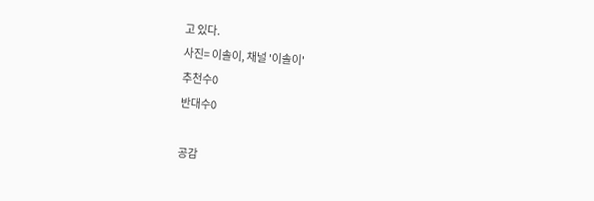고 있다.
사진= 이솔이, 채널 '이솔이'
추천수0
반대수0

공감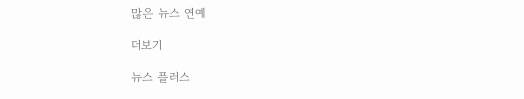많은 뉴스 연예

더보기

뉴스 플러스